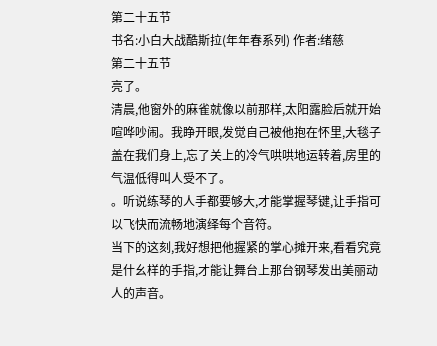第二十五节
书名:小白大战酷斯拉(年年春系列) 作者:绪慈
第二十五节
亮了。
清晨,他窗外的麻雀就像以前那样,太阳露脸后就开始喧哗吵闹。我睁开眼,发觉自己被他抱在怀里,大毯子盖在我们身上,忘了关上的冷气哄哄地运转着,房里的气温低得叫人受不了。
。听说练琴的人手都要够大,才能掌握琴键,让手指可以飞快而流畅地演绎每个音符。
当下的这刻,我好想把他握紧的掌心摊开来,看看究竟是什幺样的手指,才能让舞台上那台钢琴发出美丽动人的声音。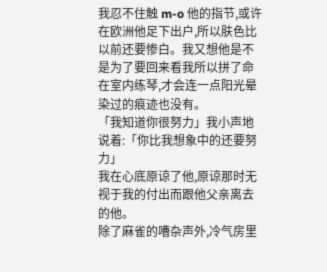我忍不住触 m-o 他的指节,或许在欧洲他足下出户,所以肤色比以前还要惨白。我又想他是不是为了要回来看我所以拼了命在室内练琴,才会连一点阳光晕染过的痕迹也没有。
「我知道你很努力」我小声地说着:「你比我想象中的还要努力」
我在心底原谅了他,原谅那时无视于我的付出而跟他父亲离去的他。
除了麻雀的嘈杂声外,冷气房里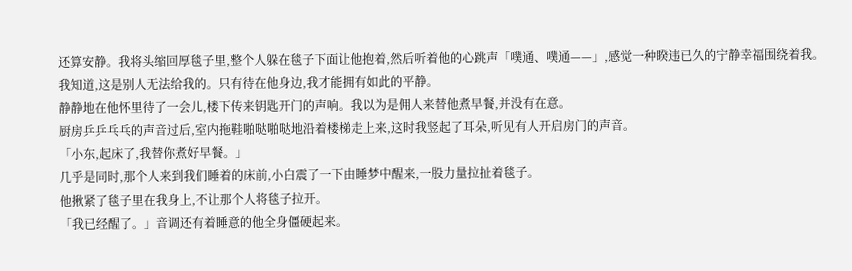还算安静。我将头缩回厚毯子里,整个人躲在毯子下面让他抱着,然后听着他的心跳声「噗通、噗通——」,感觉一种睽违已久的宁静幸福围绕着我。
我知道,这是别人无法给我的。只有待在他身边,我才能拥有如此的平静。
静静地在他怀里待了一会儿,楼下传来钥匙开门的声响。我以为是佣人来替他煮早餐,并没有在意。
厨房乒乒乓乓的声音过后,室内拖鞋啪哒啪哒地沿着楼梯走上来,这时我竖起了耳朵,听见有人开启房门的声音。
「小东,起床了,我替你煮好早餐。」
几乎是同时,那个人来到我们睡着的床前,小白震了一下由睡梦中醒来,一股力量拉扯着毯子。
他揪紧了毯子里在我身上,不让那个人将毯子拉开。
「我已经醒了。」音调还有着睡意的他全身僵硬起来。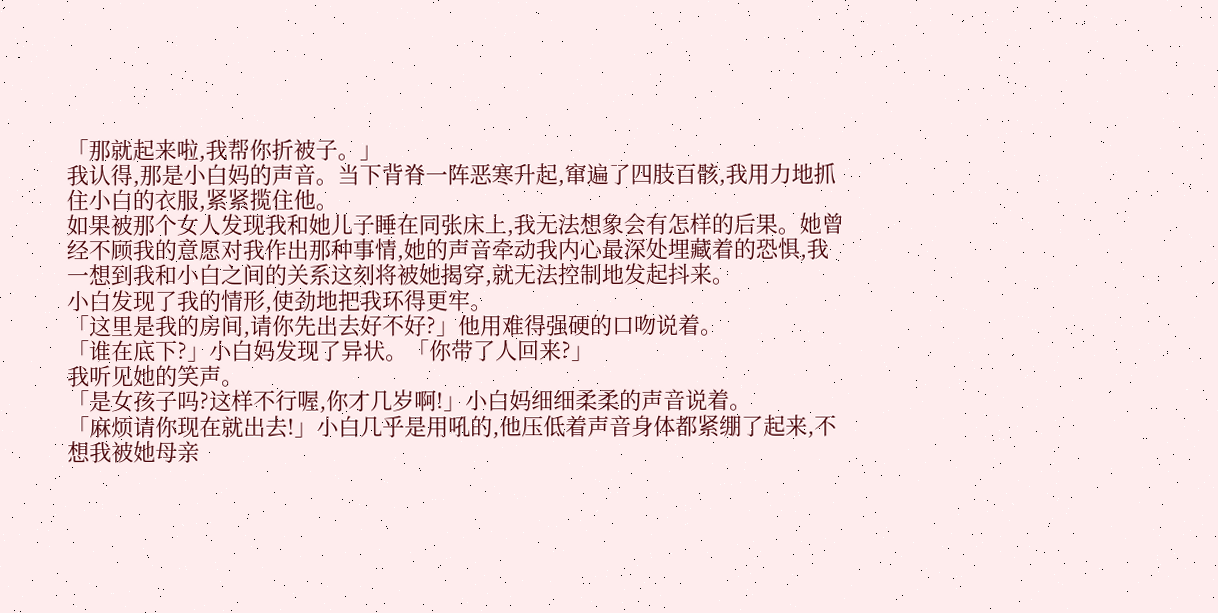「那就起来啦,我帮你折被子。」
我认得,那是小白妈的声音。当下背脊一阵恶寒升起,窜遍了四肢百骸,我用力地抓住小白的衣服,紧紧揽住他。
如果被那个女人发现我和她儿子睡在同张床上,我无法想象会有怎样的后果。她曾经不顾我的意愿对我作出那种事情,她的声音牵动我内心最深处埋藏着的恐惧,我一想到我和小白之间的关系这刻将被她揭穿,就无法控制地发起抖来。
小白发现了我的情形,使劲地把我环得更牢。
「这里是我的房间,请你先出去好不好?」他用难得强硬的口吻说着。
「谁在底下?」小白妈发现了异状。「你带了人回来?」
我听见她的笑声。
「是女孩子吗?这样不行喔,你才几岁啊!」小白妈细细柔柔的声音说着。
「麻烦请你现在就出去!」小白几乎是用吼的,他压低着声音身体都紧绷了起来,不想我被她母亲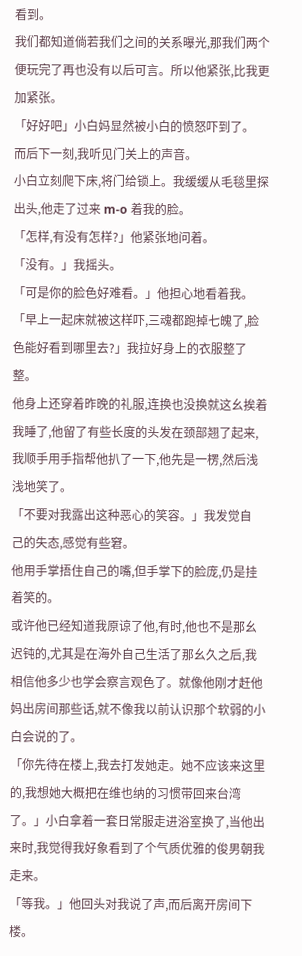看到。
我们都知道倘若我们之间的关系曝光,那我们两个便玩完了再也没有以后可言。所以他紧张,比我更加紧张。
「好好吧」小白妈显然被小白的愤怒吓到了。
而后下一刻,我听见门关上的声音。
小白立刻爬下床,将门给锁上。我缓缓从毛毯里探出头,他走了过来 m-o 着我的脸。
「怎样,有没有怎样?」他紧张地问着。
「没有。」我摇头。
「可是你的脸色好难看。」他担心地看着我。
「早上一起床就被这样吓,三魂都跑掉七魄了,脸色能好看到哪里去?」我拉好身上的衣服整了整。
他身上还穿着昨晚的礼服,连换也没换就这幺挨着我睡了,他留了有些长度的头发在颈部翘了起来,我顺手用手指帮他扒了一下,他先是一楞,然后浅浅地笑了。
「不要对我露出这种恶心的笑容。」我发觉自
己的失态,感觉有些窘。
他用手掌捂住自己的嘴,但手掌下的脸庞,仍是挂着笑的。
或许他已经知道我原谅了他,有时,他也不是那幺迟钝的,尤其是在海外自己生活了那幺久之后,我相信他多少也学会察言观色了。就像他刚才赶他妈出房间那些话,就不像我以前认识那个软弱的小白会说的了。
「你先待在楼上,我去打发她走。她不应该来这里的,我想她大概把在维也纳的习惯带回来台湾了。」小白拿着一套日常服走进浴室换了,当他出来时,我觉得我好象看到了个气质优雅的俊男朝我走来。
「等我。」他回头对我说了声,而后离开房间下楼。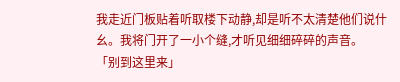我走近门板贴着听取楼下动静,却是听不太清楚他们说什幺。我将门开了一小个缝,才听见细细碎碎的声音。
「别到这里来」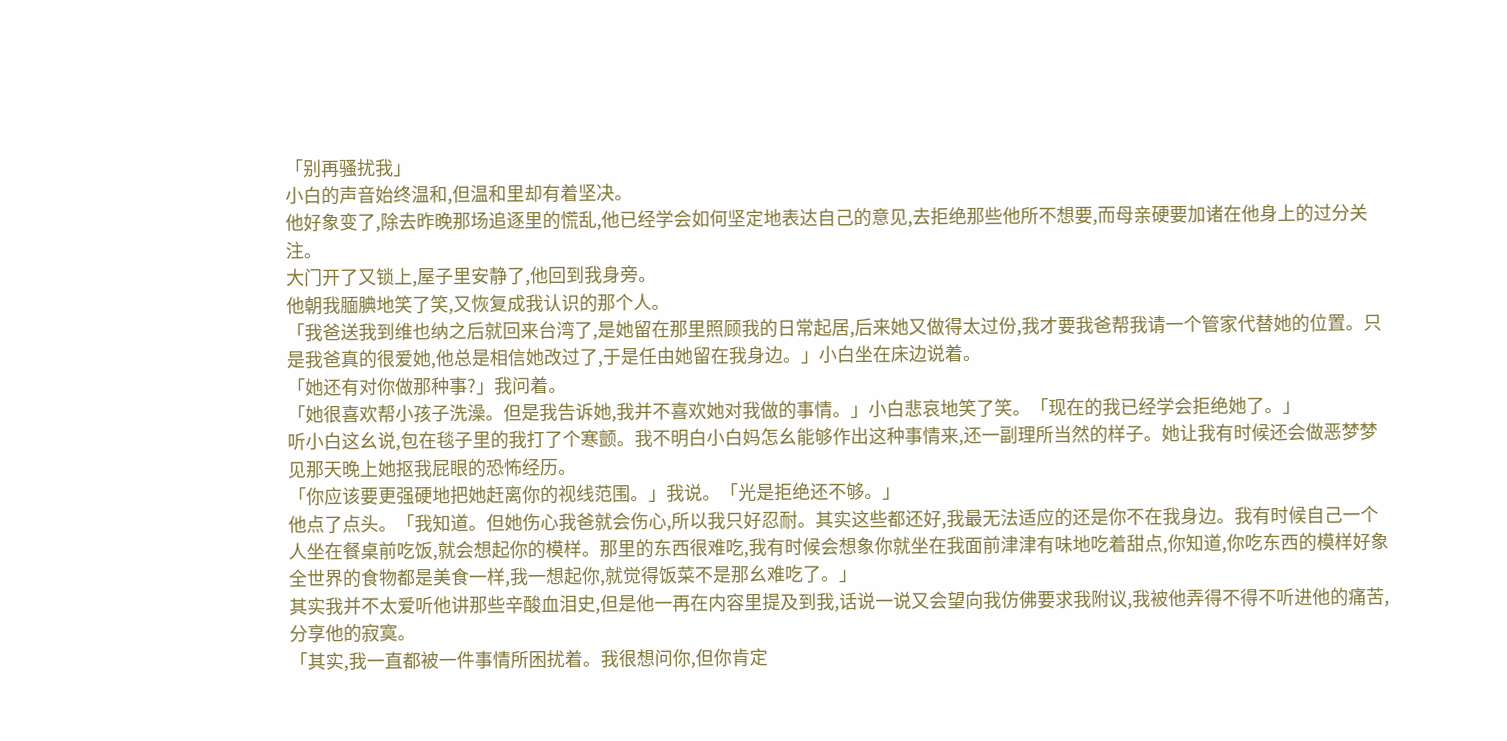「别再骚扰我」
小白的声音始终温和,但温和里却有着坚决。
他好象变了,除去昨晚那场追逐里的慌乱,他已经学会如何坚定地表达自己的意见,去拒绝那些他所不想要,而母亲硬要加诸在他身上的过分关注。
大门开了又锁上,屋子里安静了,他回到我身旁。
他朝我腼腆地笑了笑,又恢复成我认识的那个人。
「我爸送我到维也纳之后就回来台湾了,是她留在那里照顾我的日常起居,后来她又做得太过份,我才要我爸帮我请一个管家代替她的位置。只是我爸真的很爱她,他总是相信她改过了,于是任由她留在我身边。」小白坐在床边说着。
「她还有对你做那种事?」我问着。
「她很喜欢帮小孩子洗澡。但是我告诉她,我并不喜欢她对我做的事情。」小白悲哀地笑了笑。「现在的我已经学会拒绝她了。」
听小白这幺说,包在毯子里的我打了个寒颤。我不明白小白妈怎幺能够作出这种事情来,还一副理所当然的样子。她让我有时候还会做恶梦梦见那天晚上她抠我屁眼的恐怖经历。
「你应该要更强硬地把她赶离你的视线范围。」我说。「光是拒绝还不够。」
他点了点头。「我知道。但她伤心我爸就会伤心,所以我只好忍耐。其实这些都还好,我最无法适应的还是你不在我身边。我有时候自己一个人坐在餐桌前吃饭,就会想起你的模样。那里的东西很难吃,我有时候会想象你就坐在我面前津津有味地吃着甜点,你知道,你吃东西的模样好象全世界的食物都是美食一样,我一想起你,就觉得饭菜不是那幺难吃了。」
其实我并不太爱听他讲那些辛酸血泪史,但是他一再在内容里提及到我,话说一说又会望向我仿佛要求我附议,我被他弄得不得不听进他的痛苦,分享他的寂寞。
「其实,我一直都被一件事情所困扰着。我很想问你,但你肯定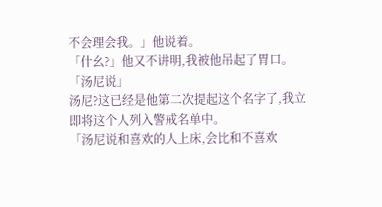不会理会我。」他说着。
「什幺?」他又不讲明,我被他吊起了胃口。
「汤尼说」
汤尼?这已经是他第二次提起这个名字了,我立即将这个人列入警戒名单中。
「汤尼说和喜欢的人上床,会比和不喜欢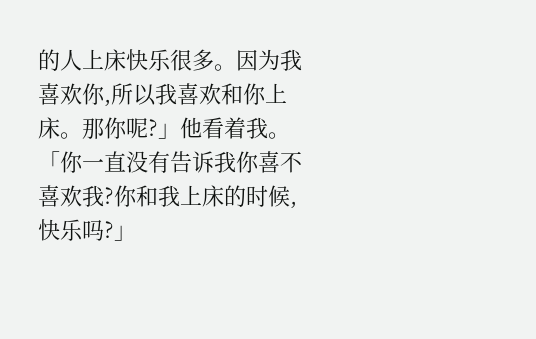的人上床快乐很多。因为我喜欢你,所以我喜欢和你上床。那你呢?」他看着我。「你一直没有告诉我你喜不喜欢我?你和我上床的时候,快乐吗?」